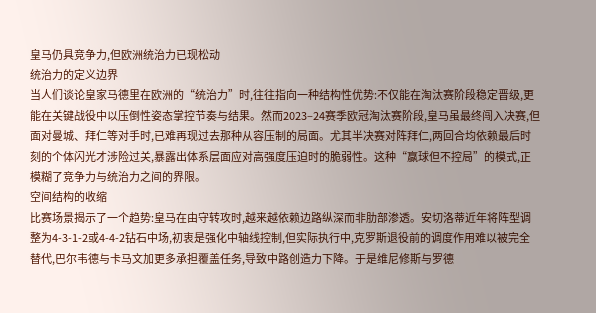皇马仍具竞争力,但欧洲统治力已现松动
统治力的定义边界
当人们谈论皇家马德里在欧洲的“统治力”时,往往指向一种结构性优势:不仅能在淘汰赛阶段稳定晋级,更能在关键战役中以压倒性姿态掌控节奏与结果。然而2023–24赛季欧冠淘汰赛阶段,皇马虽最终闯入决赛,但面对曼城、拜仁等对手时,已难再现过去那种从容压制的局面。尤其半决赛对阵拜仁,两回合均依赖最后时刻的个体闪光才涉险过关,暴露出体系层面应对高强度压迫时的脆弱性。这种“赢球但不控局”的模式,正模糊了竞争力与统治力之间的界限。
空间结构的收缩
比赛场景揭示了一个趋势:皇马在由守转攻时,越来越依赖边路纵深而非肋部渗透。安切洛蒂近年将阵型调整为4-3-1-2或4-4-2钻石中场,初衷是强化中轴线控制,但实际执行中,克罗斯退役前的调度作用难以被完全替代,巴尔韦德与卡马文加更多承担覆盖任务,导致中路创造力下降。于是维尼修斯与罗德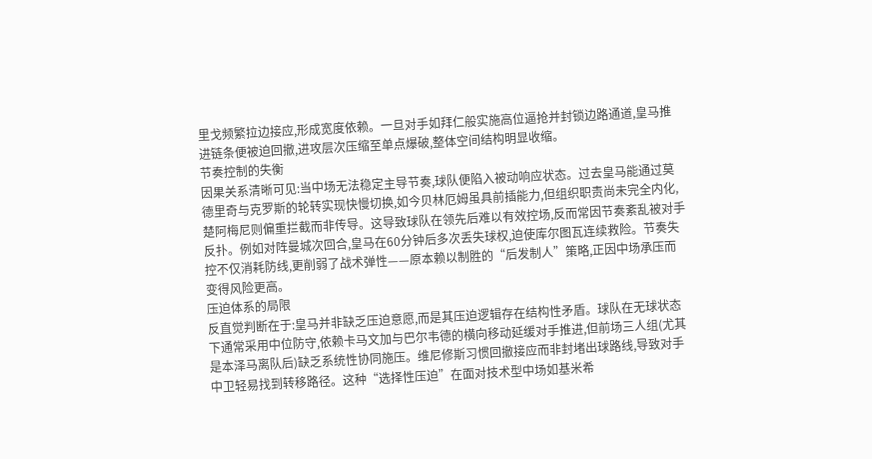里戈频繁拉边接应,形成宽度依赖。一旦对手如拜仁般实施高位逼抢并封锁边路通道,皇马推进链条便被迫回撤,进攻层次压缩至单点爆破,整体空间结构明显收缩。
节奏控制的失衡
因果关系清晰可见:当中场无法稳定主导节奏,球队便陷入被动响应状态。过去皇马能通过莫德里奇与克罗斯的轮转实现快慢切换,如今贝林厄姆虽具前插能力,但组织职责尚未完全内化,楚阿梅尼则偏重拦截而非传导。这导致球队在领先后难以有效控场,反而常因节奏紊乱被对手反扑。例如对阵曼城次回合,皇马在60分钟后多次丢失球权,迫使库尔图瓦连续救险。节奏失控不仅消耗防线,更削弱了战术弹性——原本赖以制胜的“后发制人”策略,正因中场承压而变得风险更高。
压迫体系的局限
反直觉判断在于:皇马并非缺乏压迫意愿,而是其压迫逻辑存在结构性矛盾。球队在无球状态下通常采用中位防守,依赖卡马文加与巴尔韦德的横向移动延缓对手推进,但前场三人组(尤其是本泽马离队后)缺乏系统性协同施压。维尼修斯习惯回撤接应而非封堵出球路线,导致对手中卫轻易找到转移路径。这种“选择性压迫”在面对技术型中场如基米希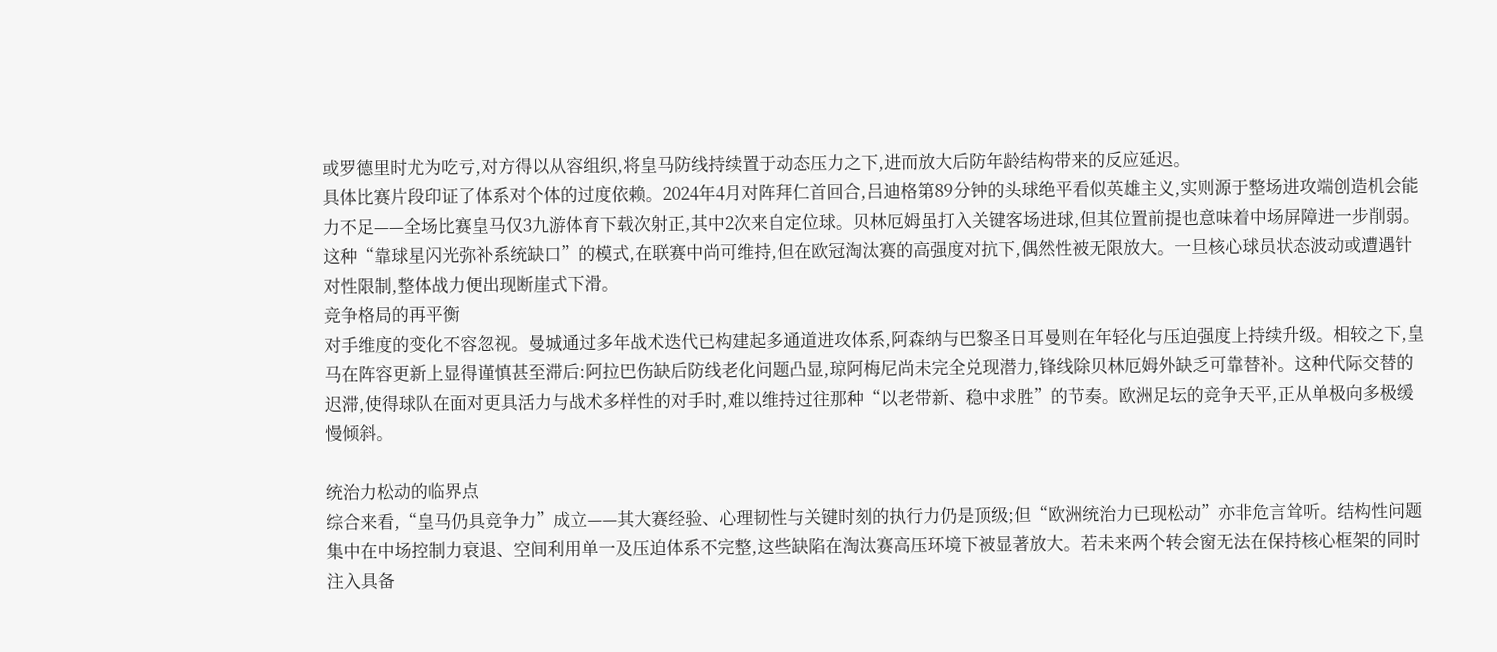或罗德里时尤为吃亏,对方得以从容组织,将皇马防线持续置于动态压力之下,进而放大后防年龄结构带来的反应延迟。
具体比赛片段印证了体系对个体的过度依赖。2024年4月对阵拜仁首回合,吕迪格第89分钟的头球绝平看似英雄主义,实则源于整场进攻端创造机会能力不足——全场比赛皇马仅3九游体育下载次射正,其中2次来自定位球。贝林厄姆虽打入关键客场进球,但其位置前提也意味着中场屏障进一步削弱。这种“靠球星闪光弥补系统缺口”的模式,在联赛中尚可维持,但在欧冠淘汰赛的高强度对抗下,偶然性被无限放大。一旦核心球员状态波动或遭遇针对性限制,整体战力便出现断崖式下滑。
竞争格局的再平衡
对手维度的变化不容忽视。曼城通过多年战术迭代已构建起多通道进攻体系,阿森纳与巴黎圣日耳曼则在年轻化与压迫强度上持续升级。相较之下,皇马在阵容更新上显得谨慎甚至滞后:阿拉巴伤缺后防线老化问题凸显,琼阿梅尼尚未完全兑现潜力,锋线除贝林厄姆外缺乏可靠替补。这种代际交替的迟滞,使得球队在面对更具活力与战术多样性的对手时,难以维持过往那种“以老带新、稳中求胜”的节奏。欧洲足坛的竞争天平,正从单极向多极缓慢倾斜。

统治力松动的临界点
综合来看,“皇马仍具竞争力”成立——其大赛经验、心理韧性与关键时刻的执行力仍是顶级;但“欧洲统治力已现松动”亦非危言耸听。结构性问题集中在中场控制力衰退、空间利用单一及压迫体系不完整,这些缺陷在淘汰赛高压环境下被显著放大。若未来两个转会窗无法在保持核心框架的同时注入具备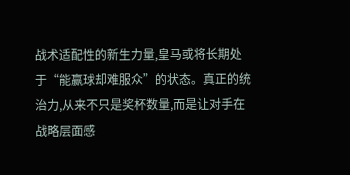战术适配性的新生力量,皇马或将长期处于“能赢球却难服众”的状态。真正的统治力,从来不只是奖杯数量,而是让对手在战略层面感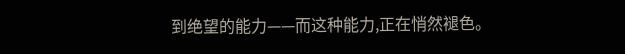到绝望的能力——而这种能力,正在悄然褪色。